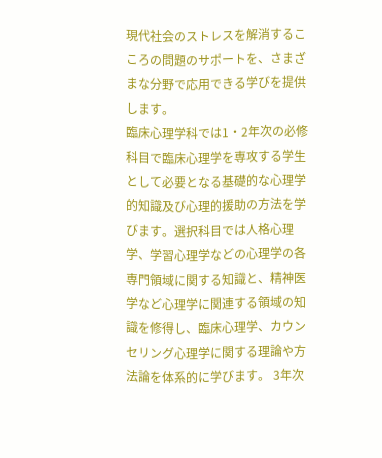現代社会のストレスを解消するこころの問題のサポートを、さまざまな分野で応用できる学びを提供します。
臨床心理学科では1・2年次の必修科目で臨床心理学を専攻する学生として必要となる基礎的な心理学的知識及び心理的援助の方法を学びます。選択科目では人格心理学、学習心理学などの心理学の各専門領域に関する知識と、精神医学など心理学に関連する領域の知識を修得し、臨床心理学、カウンセリング心理学に関する理論や方法論を体系的に学びます。 3年次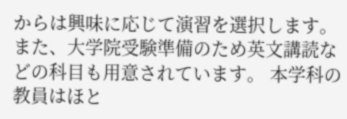からは興味に応じて演習を選択します。また、大学院受験準備のため英文講読などの科目も用意されています。 本学科の教員はほと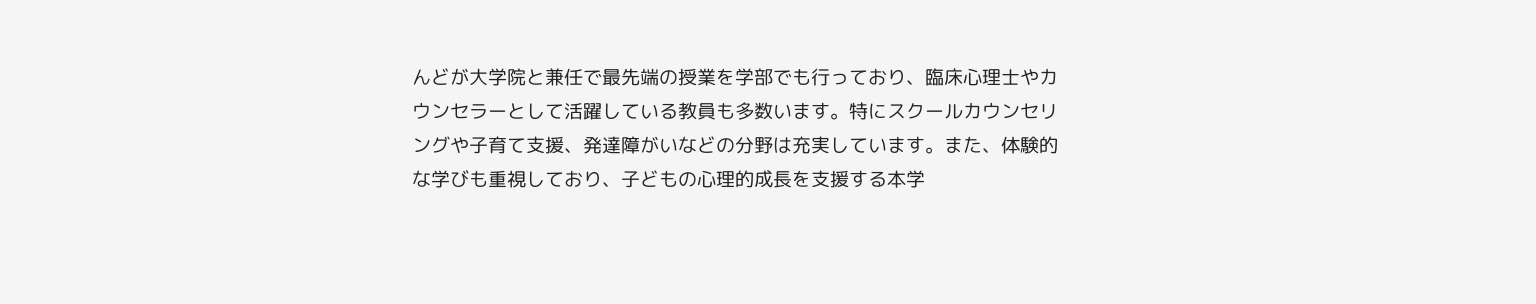んどが大学院と兼任で最先端の授業を学部でも行っており、臨床心理士やカウンセラーとして活躍している教員も多数います。特にスクールカウンセリングや子育て支援、発達障がいなどの分野は充実しています。また、体験的な学びも重視しており、子どもの心理的成長を支援する本学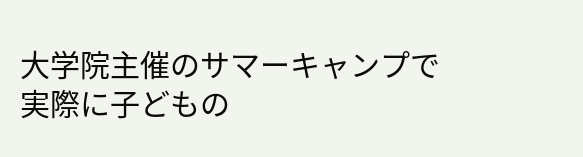大学院主催のサマーキャンプで実際に子どもの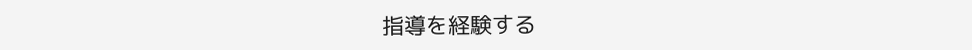指導を経験する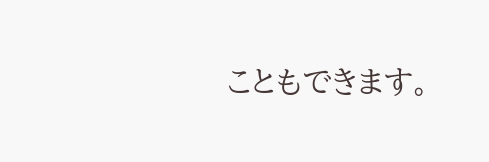こともできます。